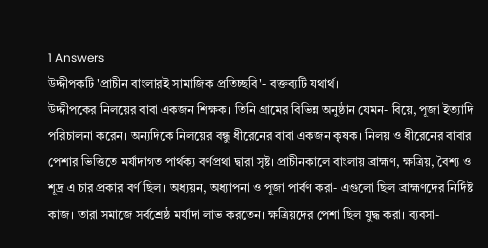1 Answers
উদ্দীপকটি 'প্রাচীন বাংলারই সামাজিক প্রতিচ্ছবি'- বক্তব্যটি যথার্থ।
উদ্দীপকের নিলয়ের বাবা একজন শিক্ষক। তিনি গ্রামের বিভিন্ন অনুষ্ঠান যেমন- বিয়ে, পূজা ইত্যাদি পরিচালনা করেন। অন্যদিকে নিলয়ের বন্ধু ধীরেনের বাবা একজন কৃষক। নিলয় ও ধীরেনের বাবার পেশার ভিত্তিতে মর্যাদাগত পার্থক্য বর্ণপ্রথা দ্বারা সৃষ্ট। প্রাচীনকালে বাংলায় ব্রাহ্মণ, ক্ষত্রিয়, বৈশ্য ও শূদ্র এ চার প্রকার বর্ণ ছিল। অধ্যয়ন, অধ্যাপনা ও পূজা পার্বণ করা- এগুলো ছিল ব্রাহ্মণদের নির্দিষ্ট কাজ। তারা সমাজে সর্বশ্রেষ্ঠ মর্যাদা লাভ করতেন। ক্ষত্রিয়দের পেশা ছিল যুদ্ধ করা। ব্যবসা-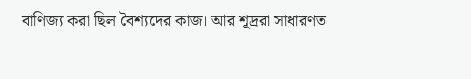বাণিজ্য করা ছিল বৈশ্যদের কাজ। আর শূদ্ররা সাধারণত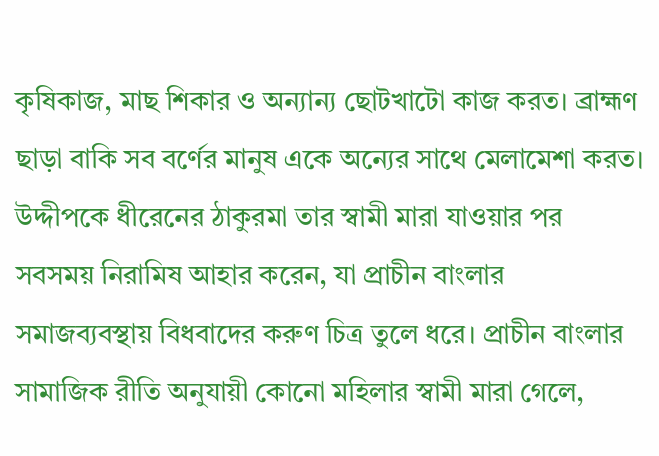কৃষিকাজ, মাছ শিকার ও অন্যান্য ছোটখাটো কাজ করত। ব্রাহ্মণ ছাড়া বাকি সব বর্ণের মানুষ একে অন্যের সাথে মেলামেশা করত।
উদ্দীপকে ধীরেনের ঠাকুরমা তার স্বামী মারা যাওয়ার পর সবসময় নিরামিষ আহার করেন, যা প্রাচীন বাংলার সমাজব্যবস্থায় বিধবাদের করুণ চিত্র তুলে ধরে। প্রাচীন বাংলার সামাজিক রীতি অনুযায়ী কোনো মহিলার স্বামী মারা গেলে,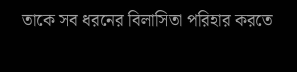তাকে সব ধরনের বিলাসিতা পরিহার করতে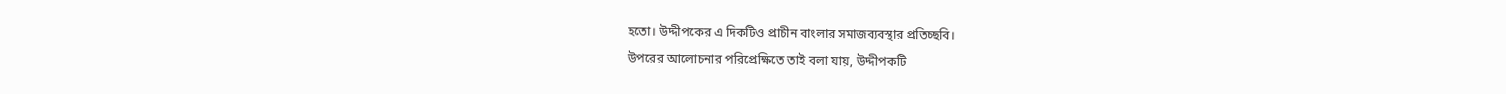হতো। উদ্দীপকের এ দিকটিও প্রাচীন বাংলার সমাজব্যবস্থার প্রতিচ্ছবি।
উপরের আলোচনার পরিপ্রেক্ষিতে তাই বলা যায়, উদ্দীপকটি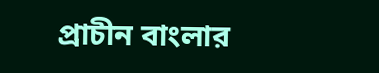প্রাচীন বাংলার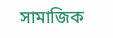সামাজিক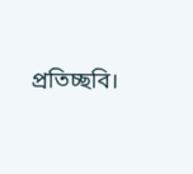প্রতিচ্ছবি।